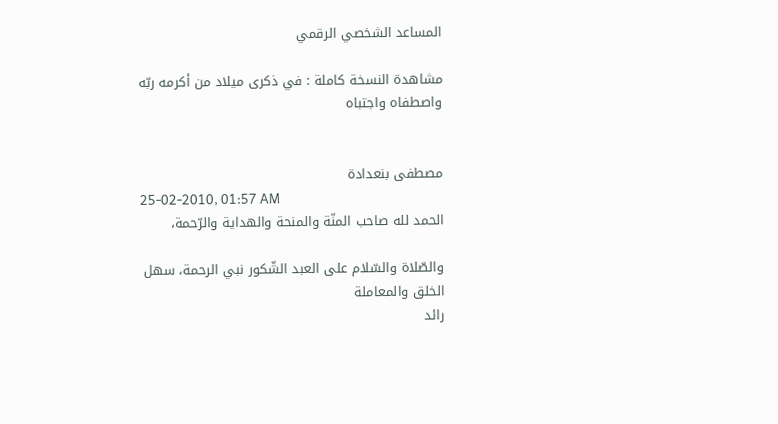المساعد الشخصي الرقمي

مشاهدة النسخة كاملة : في ذكرى ميلاد من أكرمه ربّه واصطفاه واجتباه


مصطفى بنعدادة
25-02-2010, 01:57 AM
الحمد لله صاحب المنّة والمنحة والهداية والرّحمة،

والصّلاة والسّلام على العبد الشّكور نبي الرحمة، سهل الخلق والمعاملة
رائد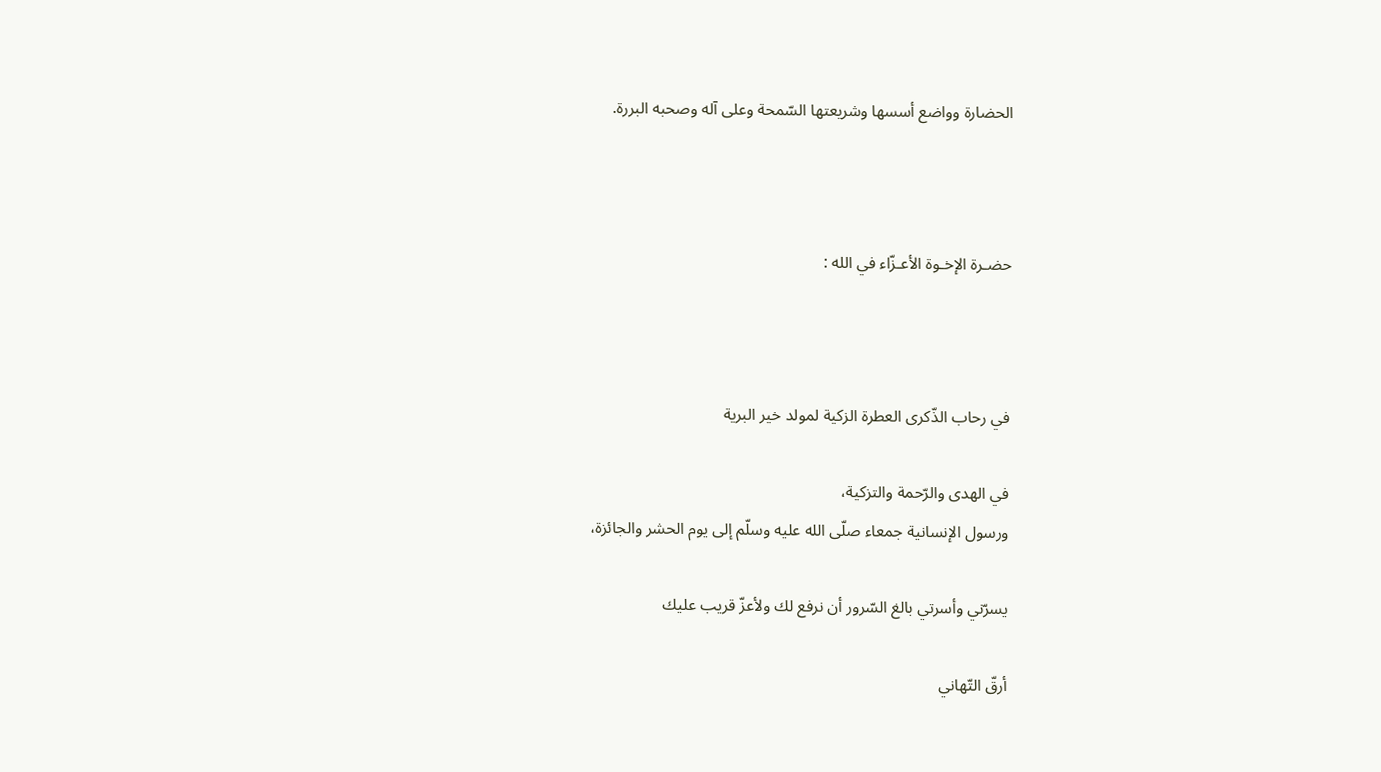الحضارة وواضع أسسها وشريعتها السّمحة وعلى آله وصحبه البررة.



حضـرة الإخـوة الأعـزّاء في الله :



في رحاب الذّكرى العطرة الزكية لمولد خير البرية

في الهدى والرّحمة والتزكية،
ورسول الإنسانية جمعاء صلّى الله عليه وسلّم إلى يوم الحشر والجائزة،

يسرّني وأسرتي بالغ السّرور أن نرفع لك ولأعزّ قريب عليك

أرقّ التّهاني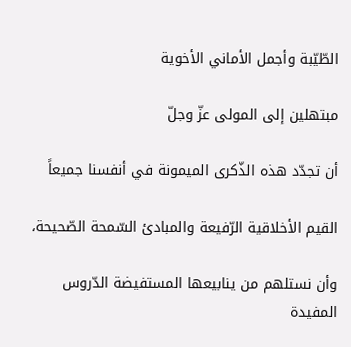الطّيّبة وأجمل الأماني الأخوية

مبتهلين إلى المولى عزّ وجلّ

أن تجدّد هذه الذّكرى الميمونة في أنفسنا جميعاً

القيم الأخلاقية الرّفيعة والمبادئ السّمحة الصّحيحة،

وأن نستلهم من ينابيعها المستفيضة الدّروس المفيدة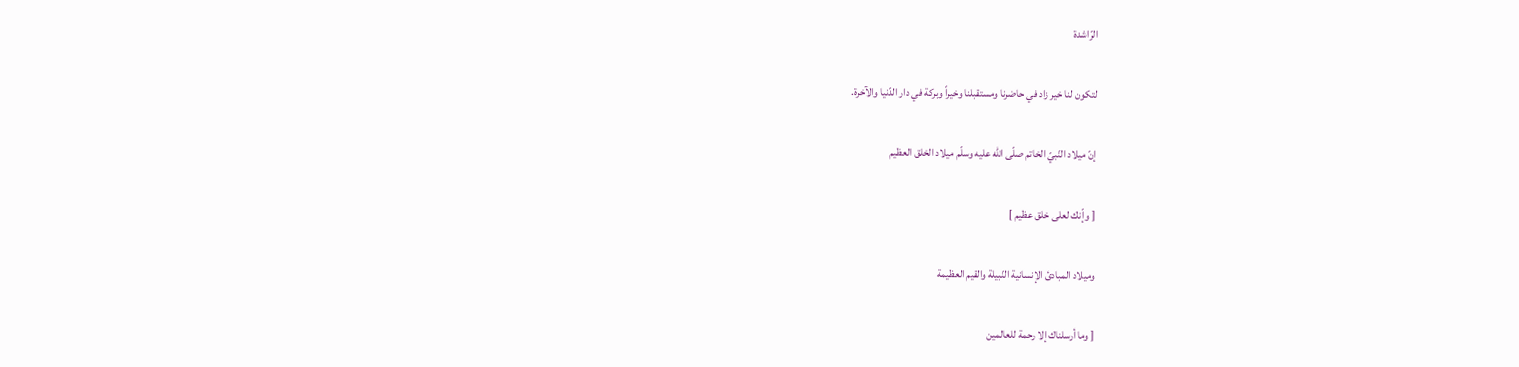الرّاشدة

لتكون لنا خير زاد في حاضرنا ومستقبلنا وخيراً وبركة في دار الدّنيا والآخرة.

إنّ ميلاد النّبيّ الخاتم صلّى الله عليه وسلّم ميلاد الخلق العظيم

[ وإّنك لعلى خلق عظيم ]

وميلاد المبادئ الإنسانية النّبيلة والقيم العظيمة

[ وما أرسلناك إلا رحمة للعالمين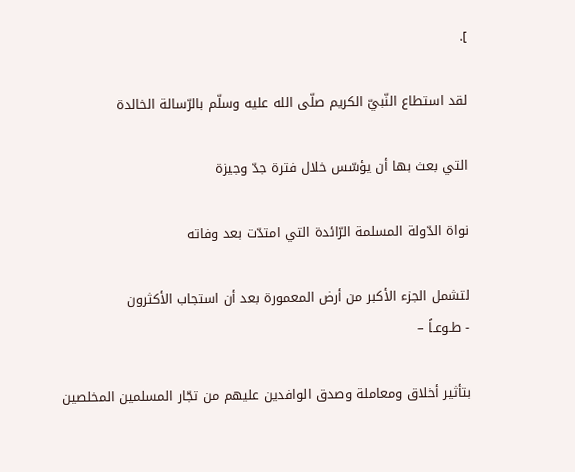].

لقد استطاع النّبيّ الكريم صلّى الله عليه وسلّم بالرّسالة الخالدة

التي بعث بها أن يؤسّس خلال فترة جدّ وجيزة

نواة الدّولة المسلمة الرّائدة التي امتدّت بعد وفاته

لتشمل الجزء الأكبر من أرض المعمورة بعد أن استجاب الأكثرون
- طـوعـاً –

بتأثير أخلاق ومعاملة وصدق الوافدين عليهم من تجّار المسلمين المخلصين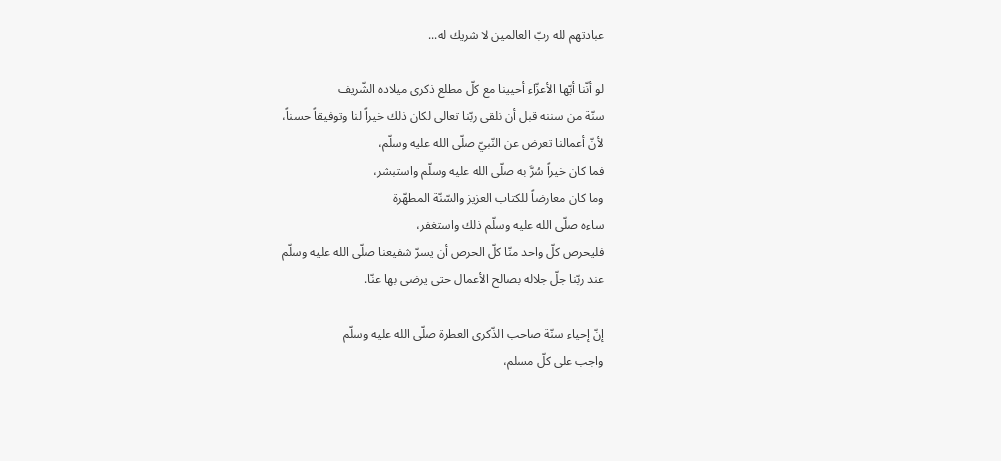عبادتهم لله ربّ العالمين لا شريك له...

لو أنّنا أيّها الأعزّاء أحيينا مع كلّ مطلع ذكرى ميلاده الشّريف
سنّة من سننه قبل أن نلقى ربّنا تعالى لكان ذلك خيراً لنا وتوفيقاً حسناً،
لأنّ أعمالنا تعرض عن النّبيّ صلّى الله عليه وسلّم،
فما كان خيراً سُرَّ به صلّى الله عليه وسلّم واستبشر،
وما كان معارضاً للكتاب العزيز والسّنّة المطهّرة
ساءه صلّى الله عليه وسلّم ذلك واستغفر،
فليحرص كلّ واحد منّا كلّ الحرص أن يسرّ شفيعنا صلّى الله عليه وسلّم
عند ربّنا جلّ جلاله بصالح الأعمال حتى يرضى بها عنّا.

إنّ إحياء سنّة صاحب الذّكرى العطرة صلّى الله عليه وسلّم
واجب على كلّ مسلم،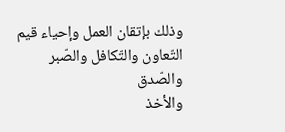وذلك بإتقان العمل وإحياء قيم التّعاون والتّكافل والصّبر والصّدق
والأخذ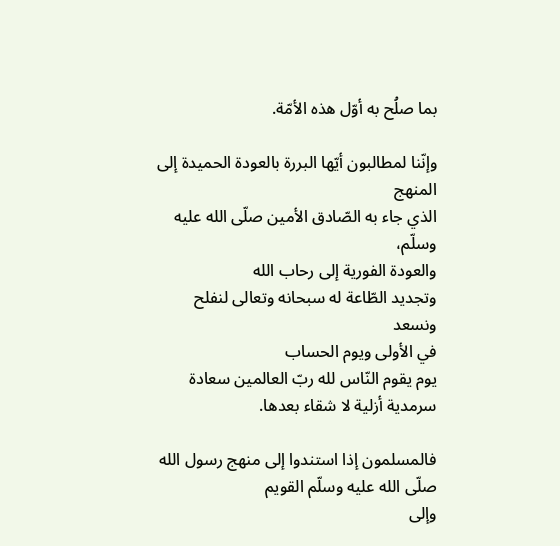بما صلُح به أوّل هذه الأمّة.

وإنّنا لمطالبون أيّها البررة بالعودة الحميدة إلى المنهج
الذي جاء به الصّادق الأمين صلّى الله عليه وسلّم،
والعودة الفورية إلى رحاب الله
وتجديد الطّاعة له سبحانه وتعالى لنفلح ونسعد
في الأولى ويوم الحساب
يوم يقوم النّاس لله ربّ العالمين سعادة سرمدية أزلية لا شقاء بعدها.

فالمسلمون إذا استندوا إلى منهج رسول الله صلّى الله عليه وسلّم القويم
وإلى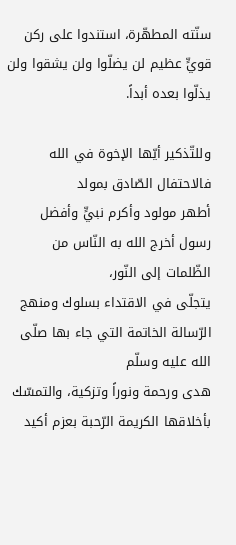سنّته المطهّرة، استندوا على ركن قويٍّ عظيم لن يضلّوا ولن يشقوا ولن يذلّوا بعده أبداً.

وللتّذكير أيّها الإخوة في الله فالاحتفال الصّادق بمولد
أطهر مولود وأكرم نبيٍّ وأفضل رسول أخرج الله به النّاس من الظّلمات إلى النّور،
يتجلّى في الاقتداء بسلوك ومنهج الرّسالة الخاتمة التي جاء بها صلّى الله عليه وسلّم
هدى ورحمة ونوراً وتزكية، والتمسّك بأخلاقها الكريمة الرّحبة بعزم أكيد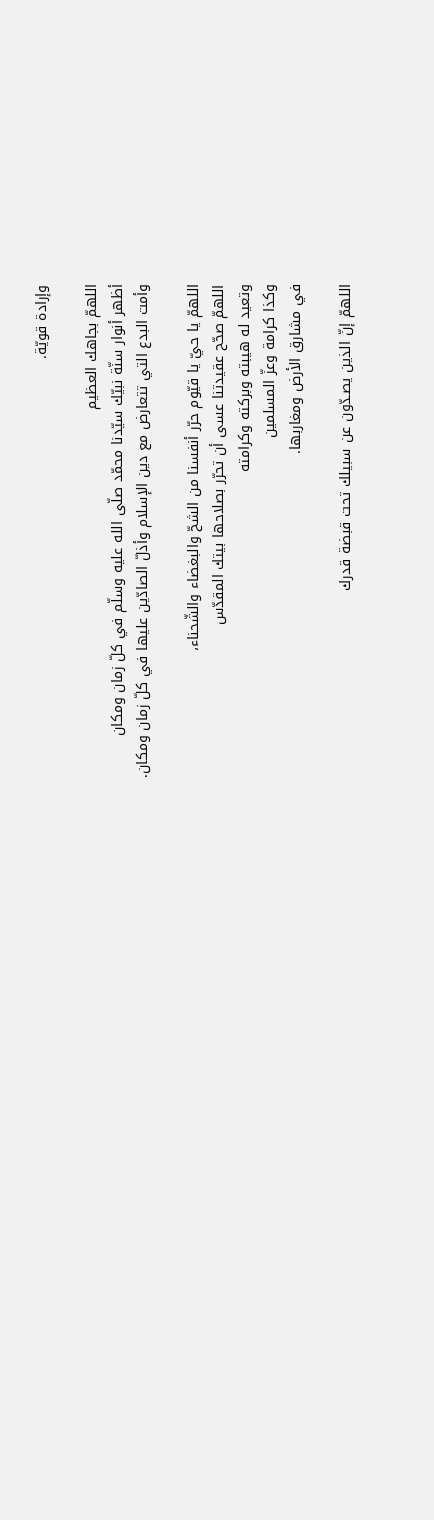وإرادة قويّة.

اللهمّ بجاهك العظيم
أظهر أنوار سنّة نبيّك سيّدنا محمّد صلّى الله عليه وسلّم في كلّ زمان ومكان
وأمت البدع التي تتعارض مع دين الإسلام وأذلّ الصادّين عليها في كلّ زمان ومكان.

اللهمّ يا حيّ يا قيّوم حرّر أنفسنا من الشحّ والبغضاء والشّحناء،
اللهمّ صحّح عقيدتنا عسى أن تحرّر بصلاحها بيتك المقدّس
وتعيد له هيبته وبركته وكرامته
وكذا كرامة وعزّ المسلمين
في مشارق الأرض ومغاربها.

اللهمّ إنّ الذين يصـدّون عن سبيلك تحت قبضة قدرك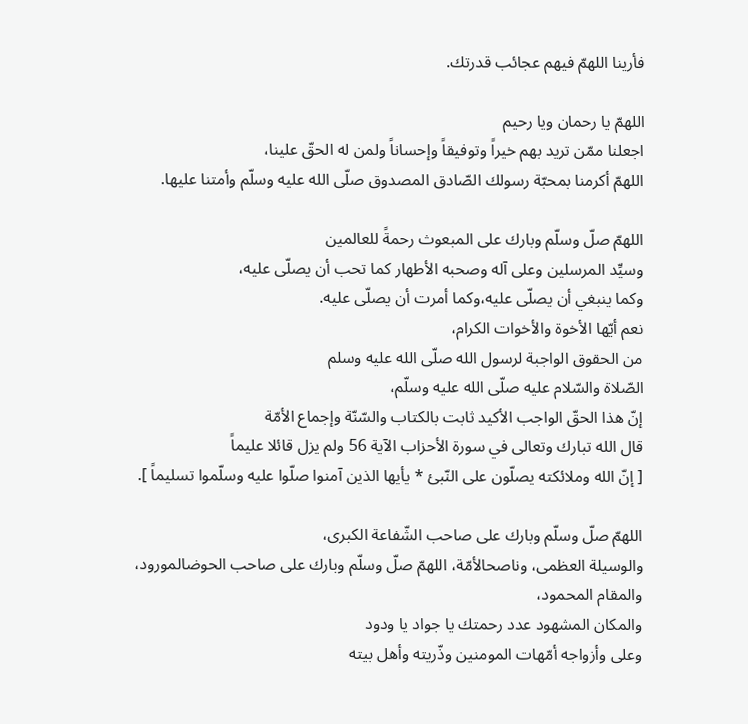فأرينا اللهمّ فيهم عجائب قدرتك.

اللهمّ يا رحمان ويا رحيم
اجعلنا ممّن تريد بهم خيراً وتوفيقاً وإحساناً ولمن له الحقّ علينا،
اللهمّ أكرمنا بمحبّة رسولك الصّادق المصدوق صلّى الله عليه وسلّم وأمتنا عليها.

اللهمّ صلّ وسلّم وبارك على المبعوث رحمةً للعالمين
وسيِّد المرسلين وعلى آله وصحبه الأطهار كما تحب أن يصلّى عليه،
وكما ينبغي أن يصلّى عليه،وكما أمرت أن يصلّى عليه.
نعم أيّها الأخوة والأخوات الكرام،
من الحقوق الواجبة لرسول الله صلّى الله عليه وسلم
الصّلاة والسّلام عليه صلّى الله عليه وسلّم،
إنّ هذا الحقّ الواجب الأكيد ثابت بالكتاب والسّنّة وإجماع الأمّة
قال الله تبارك وتعالى في سورة الأحزاب الآية 56 ولم يزل قائلا عليماً
[ إنّ الله وملائكته يصلّون على النّبئ * يأيها الذين آمنوا صلّوا عليه وسلّموا تسليماً ].

اللهمّ صلّ وسلّم وبارك على صاحب الشّفاعة الكبرى،
والوسيلة العظمى، وناصحالأمّة، اللهمّ صلّ وسلّم وبارك على صاحب الحوضالمورود، والمقام المحمود،
والمكان المشهود عدد رحمتك يا جواد يا ودود
وعلى وأزواجه أمّهات المومنين وذّريته وأهل بيته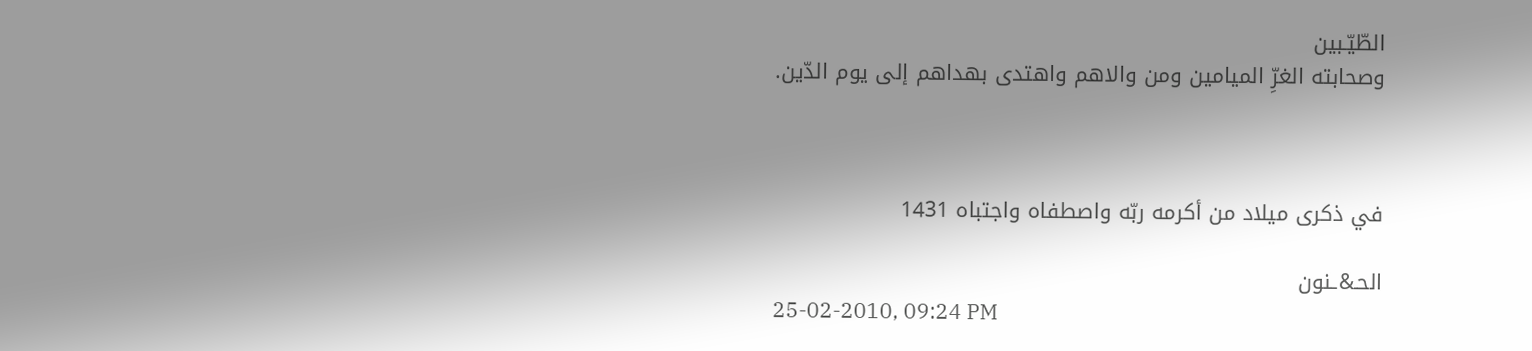الطّيّـبين
وصحابته الغرِّ الميامين ومن والاهم واهتدى بهداهم إلى يوم الدّين.



في ذكرى ميلاد من أكرمه ربّه واصطفاه واجتباه 1431

الحـ&ـنون
25-02-2010, 09:24 PM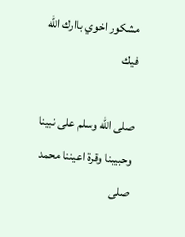مشكور اخوي باارك الله فيك

صلى الله وسلم على نبينا وحبيبنا وقرة اعيننا محمد صلى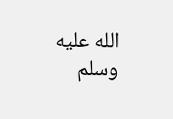الله عليه وسلم